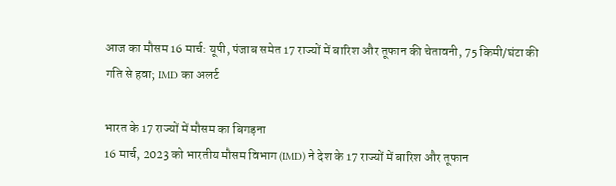आज का मौसम 16 मार्च: यूपी, पंजाब समेत 17 राज्यों में बारिश और तूफान की चेतावनी, 75 किमी/घंटा की गति से हवा; IMD का अलर्ट

भारत के 17 राज्यों में मौसम का बिगड़ना
16 मार्च, 2023 को भारतीय मौसम विभाग (IMD) ने देश के 17 राज्यों में बारिश और तूफान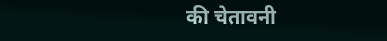की चेतावनी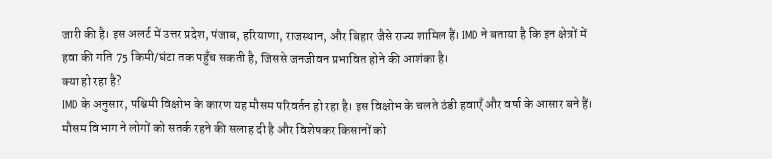जारी की है। इस अलर्ट में उत्तर प्रदेश, पंजाब, हरियाणा, राजस्थान, और बिहार जैसे राज्य शामिल हैं। IMD ने बताया है कि इन क्षेत्रों में हवा की गति 75 किमी/घंटा तक पहुँच सकती है, जिससे जनजीवन प्रभावित होने की आशंका है।
क्या हो रहा है?
IMD के अनुसार, पश्चिमी विक्षोभ के कारण यह मौसम परिवर्तन हो रहा है। इस विक्षोभ के चलते ठंडी हवाएँ और वर्षा के आसार बने हैं। मौसम विभाग ने लोगों को सतर्क रहने की सलाह दी है और विशेषकर किसानों को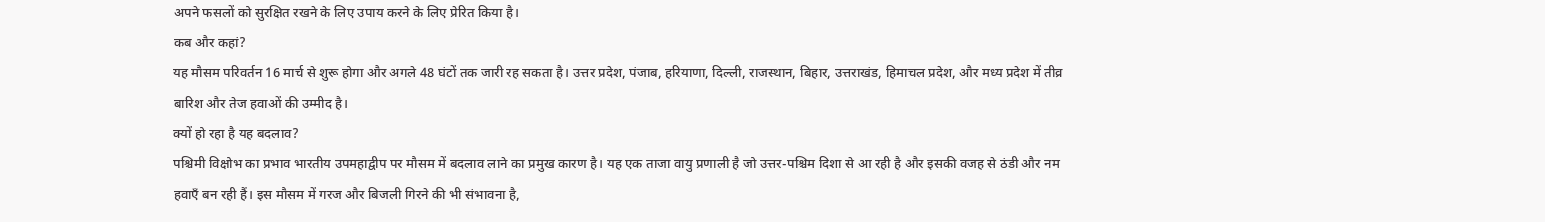अपने फसलों को सुरक्षित रखने के लिए उपाय करने के लिए प्रेरित किया है।
कब और कहां?
यह मौसम परिवर्तन 16 मार्च से शुरू होगा और अगले 48 घंटों तक जारी रह सकता है। उत्तर प्रदेश, पंजाब, हरियाणा, दिल्ली, राजस्थान, बिहार, उत्तराखंड, हिमाचल प्रदेश, और मध्य प्रदेश में तीव्र बारिश और तेज हवाओं की उम्मीद है।
क्यों हो रहा है यह बदलाव?
पश्चिमी विक्षोभ का प्रभाव भारतीय उपमहाद्वीप पर मौसम में बदलाव लाने का प्रमुख कारण है। यह एक ताजा वायु प्रणाली है जो उत्तर-पश्चिम दिशा से आ रही है और इसकी वजह से ठंडी और नम हवाएँ बन रही हैं। इस मौसम में गरज और बिजली गिरने की भी संभावना है,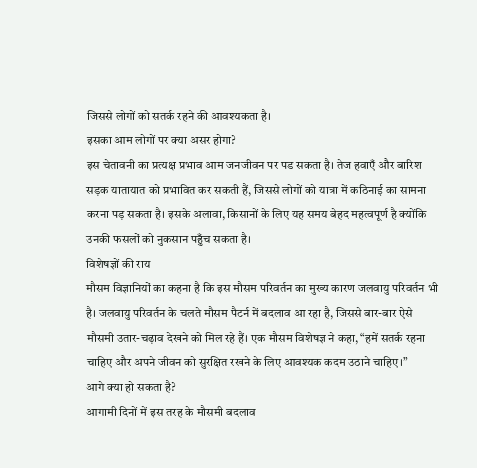जिससे लोगों को सतर्क रहने की आवश्यकता है।
इसका आम लोगों पर क्या असर होगा?
इस चेतावनी का प्रत्यक्ष प्रभाव आम जनजीवन पर पड सकता है। तेज हवाएँ और बारिश सड़क यातायात को प्रभावित कर सकती हैं, जिससे लोगों को यात्रा में कठिनाई का सामना करना पड़ सकता है। इसके अलावा, किसानों के लिए यह समय बेहद महत्वपूर्ण है क्योंकि उनकी फसलों को नुकसान पहुँच सकता है।
विशेषज्ञों की राय
मौसम विज्ञानियों का कहना है कि इस मौसम परिवर्तन का मुख्य कारण जलवायु परिवर्तन भी है। जलवायु परिवर्तन के चलते मौसम पैटर्न में बदलाव आ रहा है, जिससे बार-बार ऐसे मौसमी उतार-चढ़ाव देखने को मिल रहे हैं। एक मौसम विशेषज्ञ ने कहा, “हमें सतर्क रहना चाहिए और अपने जीवन को सुरक्षित रखने के लिए आवश्यक कदम उठाने चाहिए।”
आगे क्या हो सकता है?
आगामी दिनों में इस तरह के मौसमी बदलाव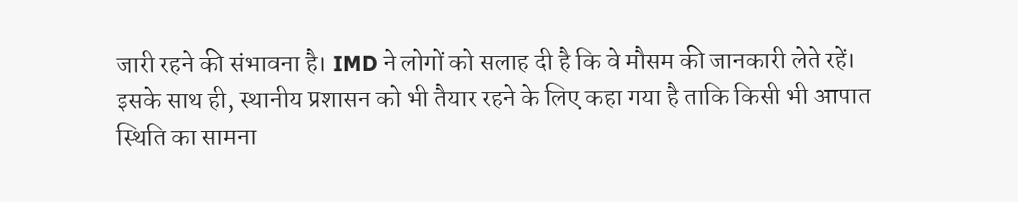जारी रहने की संभावना है। IMD ने लोगों को सलाह दी है कि वे मौसम की जानकारी लेते रहें। इसके साथ ही, स्थानीय प्रशासन को भी तैयार रहने के लिए कहा गया है ताकि किसी भी आपात स्थिति का सामना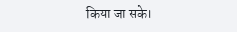किया जा सके।